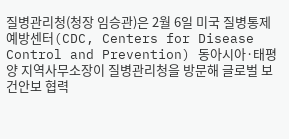질병관리청(청장 임승관)은 2월 6일 미국 질병통제예방센터(CDC, Centers for Disease Control and Prevention) 동아시아·태평양 지역사무소장이 질병관리청을 방문해 글로벌 보건안보 협력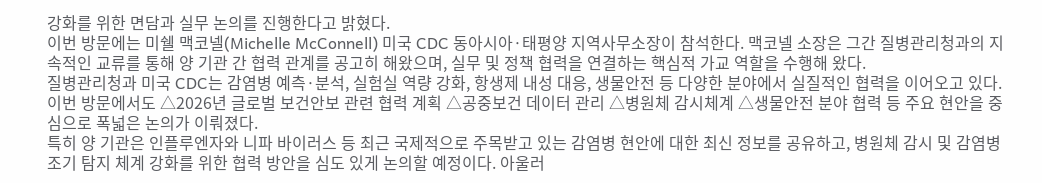강화를 위한 면담과 실무 논의를 진행한다고 밝혔다.
이번 방문에는 미쉘 맥코넬(Michelle McConnell) 미국 CDC 동아시아·태평양 지역사무소장이 참석한다. 맥코넬 소장은 그간 질병관리청과의 지속적인 교류를 통해 양 기관 간 협력 관계를 공고히 해왔으며, 실무 및 정책 협력을 연결하는 핵심적 가교 역할을 수행해 왔다.
질병관리청과 미국 CDC는 감염병 예측·분석, 실험실 역량 강화, 항생제 내성 대응, 생물안전 등 다양한 분야에서 실질적인 협력을 이어오고 있다. 이번 방문에서도 △2026년 글로벌 보건안보 관련 협력 계획 △공중보건 데이터 관리 △병원체 감시체계 △생물안전 분야 협력 등 주요 현안을 중심으로 폭넓은 논의가 이뤄졌다.
특히 양 기관은 인플루엔자와 니파 바이러스 등 최근 국제적으로 주목받고 있는 감염병 현안에 대한 최신 정보를 공유하고, 병원체 감시 및 감염병 조기 탐지 체계 강화를 위한 협력 방안을 심도 있게 논의할 예정이다. 아울러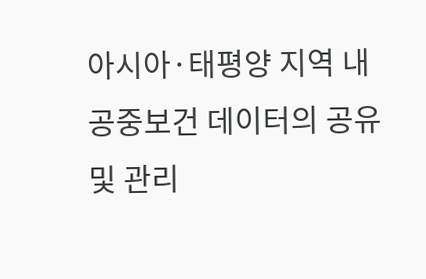아시아·태평양 지역 내 공중보건 데이터의 공유 및 관리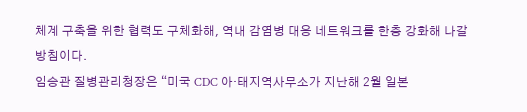체계 구축을 위한 협력도 구체화해, 역내 감염병 대응 네트워크를 한층 강화해 나갈 방침이다.
임승관 질병관리청장은 “미국 CDC 아·태지역사무소가 지난해 2월 일본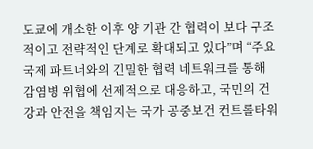도쿄에 개소한 이후 양 기관 간 협력이 보다 구조적이고 전략적인 단계로 확대되고 있다”며 “주요 국제 파트너와의 긴밀한 협력 네트워크를 통해 감염병 위협에 선제적으로 대응하고, 국민의 건강과 안전을 책임지는 국가 공중보건 컨트롤타워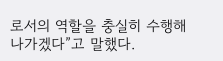로서의 역할을 충실히 수행해 나가겠다”고 말했다.